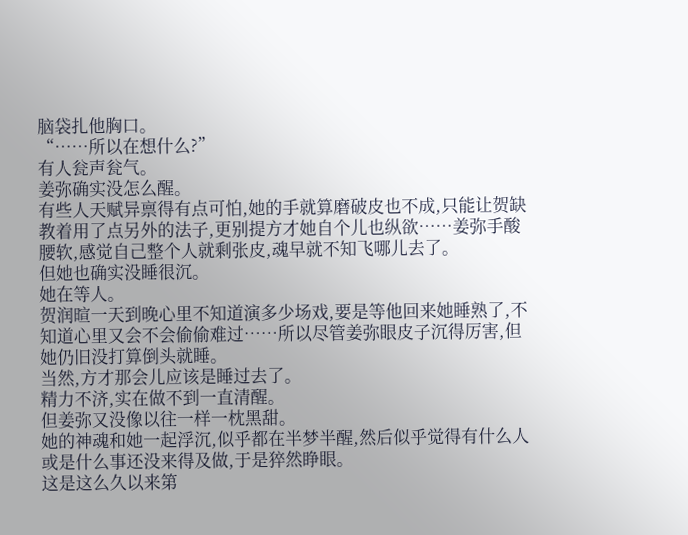脑袋扎他胸口。
“……所以在想什么?”
有人瓮声瓮气。
姜弥确实没怎么醒。
有些人天赋异禀得有点可怕,她的手就算磨破皮也不成,只能让贺缺教着用了点另外的法子,更别提方才她自个儿也纵欲……姜弥手酸腰软,感觉自己整个人就剩张皮,魂早就不知飞哪儿去了。
但她也确实没睡很沉。
她在等人。
贺润暄一天到晚心里不知道演多少场戏,要是等他回来她睡熟了,不知道心里又会不会偷偷难过……所以尽管姜弥眼皮子沉得厉害,但她仍旧没打算倒头就睡。
当然,方才那会儿应该是睡过去了。
精力不济,实在做不到一直清醒。
但姜弥又没像以往一样一枕黑甜。
她的神魂和她一起浮沉,似乎都在半梦半醒,然后似乎觉得有什么人或是什么事还没来得及做,于是猝然睁眼。
这是这么久以来第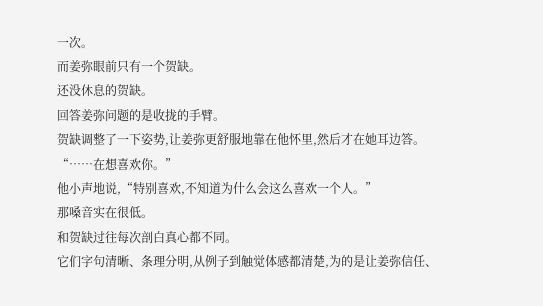一次。
而姜弥眼前只有一个贺缺。
还没休息的贺缺。
回答姜弥问题的是收拢的手臂。
贺缺调整了一下姿势,让姜弥更舒服地靠在他怀里,然后才在她耳边答。
“……在想喜欢你。”
他小声地说,“特别喜欢,不知道为什么会这么喜欢一个人。”
那嗓音实在很低。
和贺缺过往每次剖白真心都不同。
它们字句清晰、条理分明,从例子到触觉体感都清楚,为的是让姜弥信任、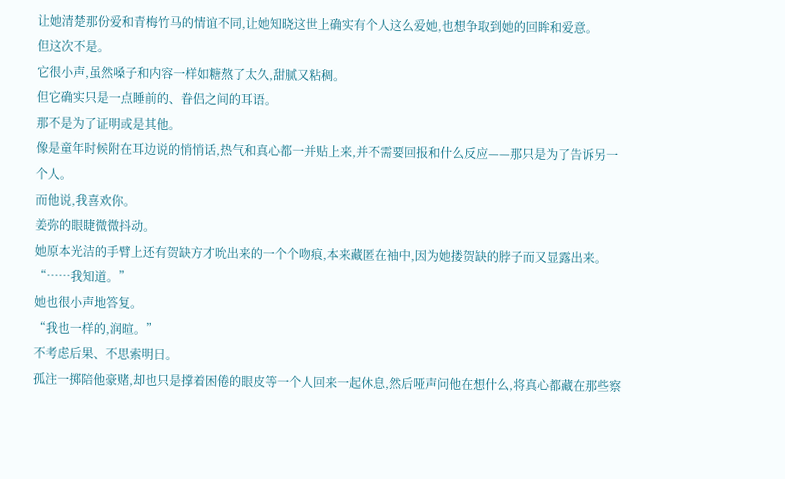让她清楚那份爱和青梅竹马的情谊不同,让她知晓这世上确实有个人这么爱她,也想争取到她的回眸和爱意。
但这次不是。
它很小声,虽然嗓子和内容一样如糖熬了太久,甜腻又粘稠。
但它确实只是一点睡前的、眷侣之间的耳语。
那不是为了证明或是其他。
像是童年时候附在耳边说的悄悄话,热气和真心都一并贴上来,并不需要回报和什么反应——那只是为了告诉另一个人。
而他说,我喜欢你。
姜弥的眼睫微微抖动。
她原本光洁的手臂上还有贺缺方才吮出来的一个个吻痕,本来藏匿在袖中,因为她搂贺缺的脖子而又显露出来。
“……我知道。”
她也很小声地答复。
“我也一样的,润暄。”
不考虑后果、不思索明日。
孤注一掷陪他豪赌,却也只是撑着困倦的眼皮等一个人回来一起休息,然后哑声问他在想什么,将真心都藏在那些察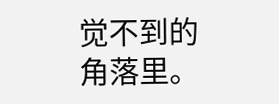觉不到的角落里。